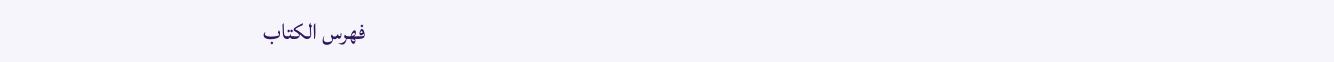فهرس الكتاب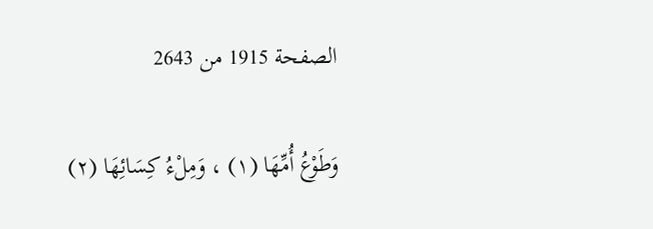الصفحة 1915 من 2643

وَطَوْعُ أُمِّهَا (١) ، وَمِلْءُ كِسَائِهَا (٢)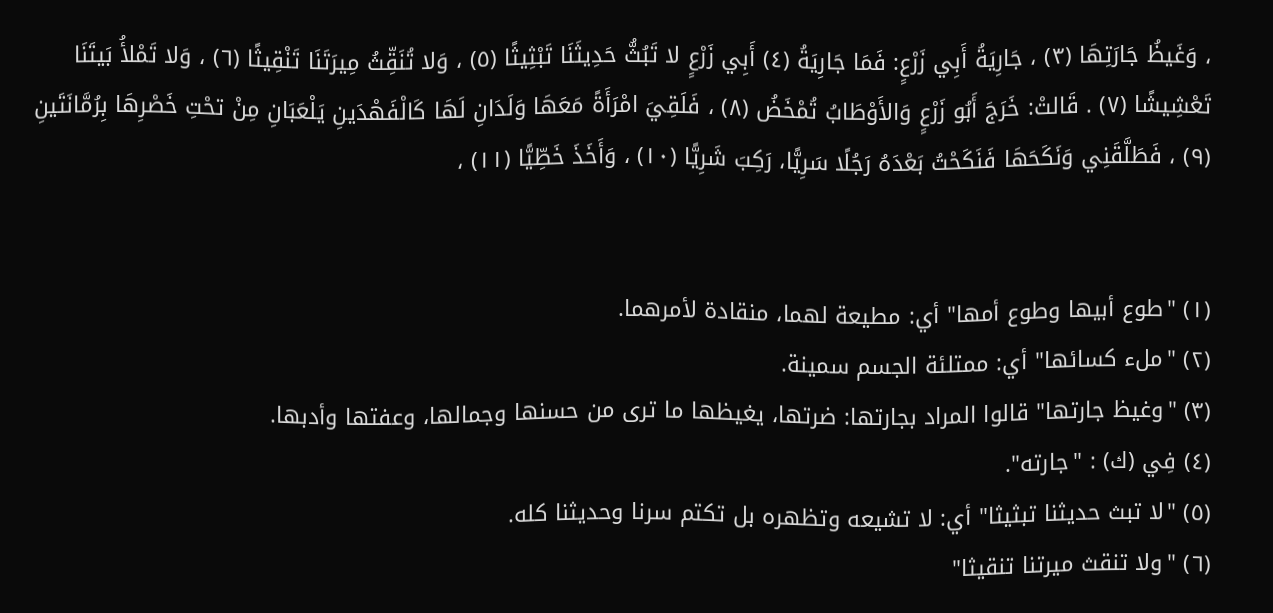، وَغَيظُ جَارَتِهَا (٣) ، جَارِيَةُ أَبِي زَرْعٍ: فَمَا جَارِيَةُ (٤) أَبِي زَرْعٍ لا تَبُثُّ حَدِيثَنَا تَبْثِيثًا (٥) ، وَلا تُنَقِّثُ مِيرَتَنَا تَنْقِيثًا (٦) ، وَلا تَمْلأُ بَيتَنَا تَعْشِيشًا (٧) . قَالتْ: خَرَجَ أَبُو زَرْعٍ وَالأَوْطَابُ تُمْخَضُ (٨) ، فَلَقِيَ امْرَأَةً مَعَهَا وَلَدَانِ لَهَا كَالْفَهْدَينِ يَلْعَبَانِ مِنْ تحْتِ خَصْرِهَا بِرُمَّانَتَينِ (٩) ، فَطَلَّقَنِي وَنَكَحَهَا فَنَكَحْتُ بَعْدَهُ رَجُلًا سَرِيًّا، رَكِبَ شَرِيًّا (١٠) ، وَأَخَذَ خَطِّيًّا (١١) ،


(١) "طوع أبيها وطوع أمها" أي: مطيعة لهما، منقادة لأمرهما.
(٢) "ملء كسائها" أي: ممتلئة الجسم سمينة.
(٣) "وغيظ جارتها" قالوا المراد بجارتها: ضرتها، يغيظها ما ترى من حسنها وجمالها، وعفتها وأدبها.
(٤) فِي (ك) : "جارته".
(٥) "لا تبث حديثنا تبثيثا" أي: لا تشيعه وتظهره بل تكتم سرنا وحديثنا كله.
(٦) "ولا تنقث ميرتنا تنقيثا"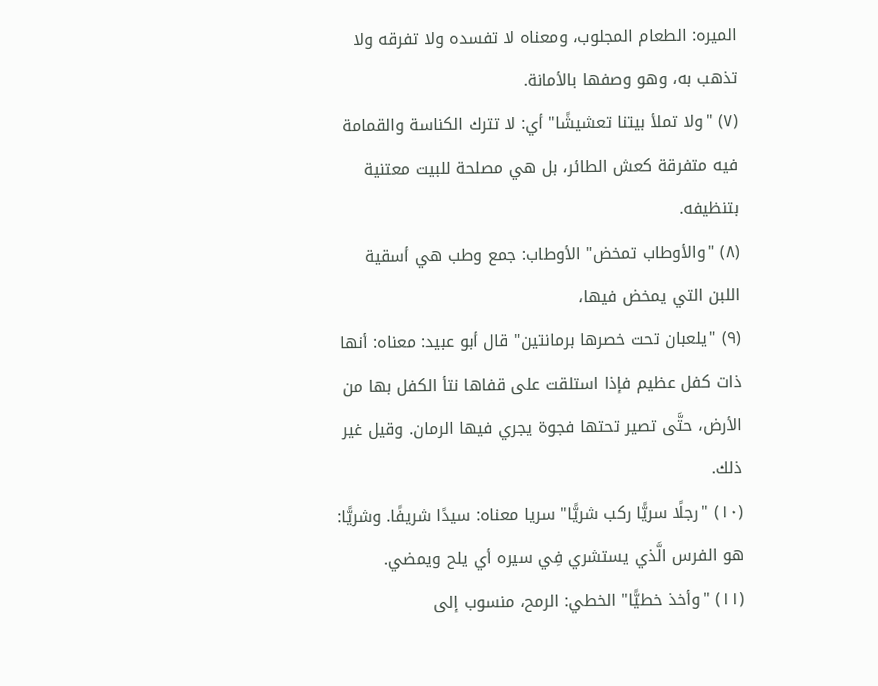الميره: الطعام المجلوب، ومعناه لا تفسده ولا تفرقه ولا تذهب به، وهو وصفها بالأمانة.
(٧) "ولا تملأ بيتنا تعشيشًا" أي: لا تترك الكناسة والقمامة فيه متفرقة كعش الطائر، بل هي مصلحة للبيت معتنية بتنظيفه.
(٨) "والأوطاب تمخض" الأوطاب: جمع وطب هي أسقية اللبن التي يمخض فيها،
(٩) "يلعبان تحت خصرها برمانتين" قال أبو عبيد: معناه: أنها ذات كفل عظيم فإذا استلقت على قفاها نتأ الكفل بها من الأرض، حتَّى تصير تحتها فجوة يجري فيها الرمان. وقيل غير ذلك.
(١٠) "رجلًا سريًّا ركب شريًّا" سريا معناه: سيدًا شريفًا. وشريًّا: هو الفرس الَّذي يستشري فِي سيره أي يلح ويمضي.
(١١) "وأخذ خطيًّا" الخطي: الرمح، منسوب إلى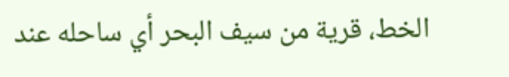الخط، قرية من سيف البحر أي ساحله عند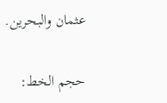عثمان والبحرين.

حجم الخط: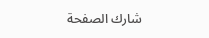شارك الصفحة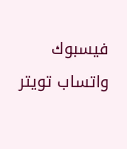فيسبوك واتساب تويتر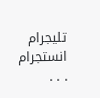تليجرام انستجرام
. . .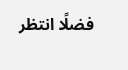فضلًا انتظر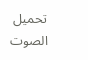تحميل الصوت